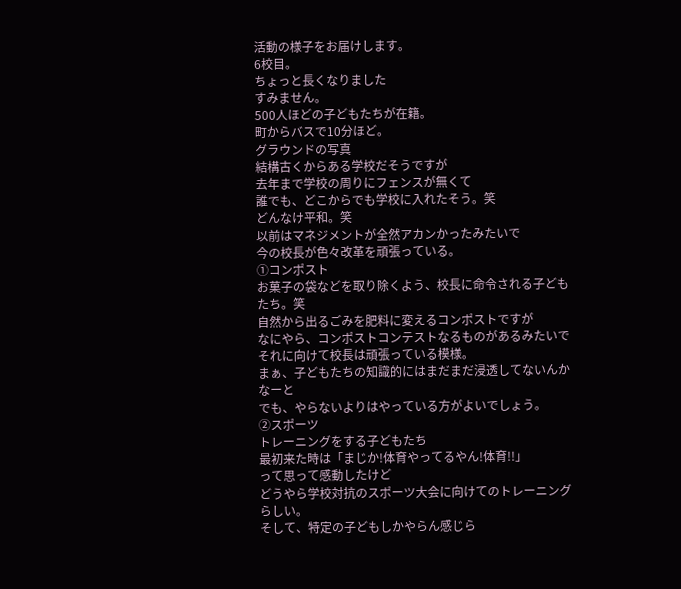活動の様子をお届けします。
6校目。
ちょっと長くなりました
すみません。
500人ほどの子どもたちが在籍。
町からバスで10分ほど。
グラウンドの写真
結構古くからある学校だそうですが
去年まで学校の周りにフェンスが無くて
誰でも、どこからでも学校に入れたそう。笑
どんなけ平和。笑
以前はマネジメントが全然アカンかったみたいで
今の校長が色々改革を頑張っている。
①コンポスト
お菓子の袋などを取り除くよう、校長に命令される子どもたち。笑
自然から出るごみを肥料に変えるコンポストですが
なにやら、コンポストコンテストなるものがあるみたいで
それに向けて校長は頑張っている模様。
まぁ、子どもたちの知識的にはまだまだ浸透してないんかなーと
でも、やらないよりはやっている方がよいでしょう。
②スポーツ
トレーニングをする子どもたち
最初来た時は「まじか!体育やってるやん!体育!!」
って思って感動したけど
どうやら学校対抗のスポーツ大会に向けてのトレーニングらしい。
そして、特定の子どもしかやらん感じら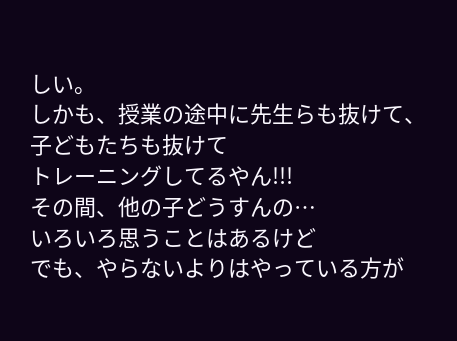しい。
しかも、授業の途中に先生らも抜けて、子どもたちも抜けて
トレーニングしてるやん!!!
その間、他の子どうすんの…
いろいろ思うことはあるけど
でも、やらないよりはやっている方が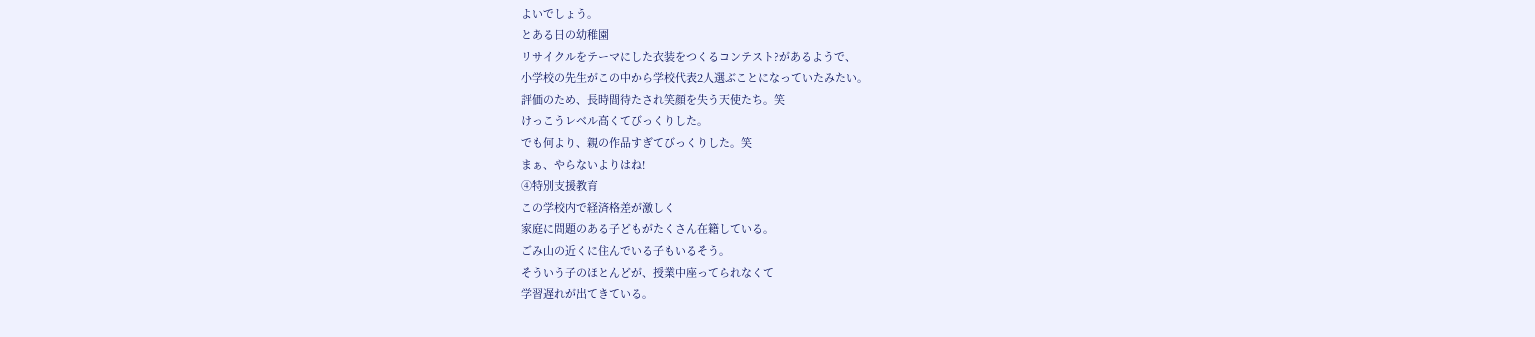よいでしょう。
とある日の幼稚園
リサイクルをテーマにした衣装をつくるコンテスト?があるようで、
小学校の先生がこの中から学校代表2人選ぶことになっていたみたい。
評価のため、長時間待たされ笑顔を失う天使たち。笑
けっこうレベル高くてびっくりした。
でも何より、親の作品すぎてびっくりした。笑
まぁ、やらないよりはね!
④特別支援教育
この学校内で経済格差が激しく
家庭に問題のある子どもがたくさん在籍している。
ごみ山の近くに住んでいる子もいるそう。
そういう子のほとんどが、授業中座ってられなくて
学習遅れが出てきている。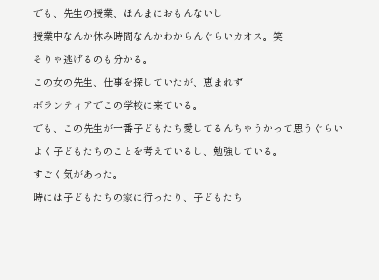でも、先生の授業、ほんまにおもんないし
授業中なんか休み時間なんかわからんぐらいカオス。笑
そりゃ逃げるのも分かる。
この女の先生、仕事を探していたが、恵まれず
ボランティアでこの学校に来ている。
でも、この先生が一番子どもたち愛してるんちゃうかって思うぐらい
よく子どもたちのことを考えているし、勉強している。
すごく気があった。
時には子どもたちの家に行ったり、子どもたち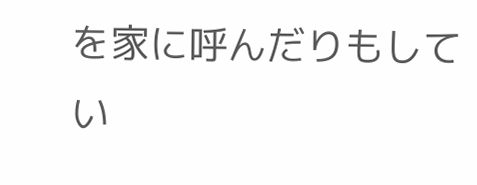を家に呼んだりもしてい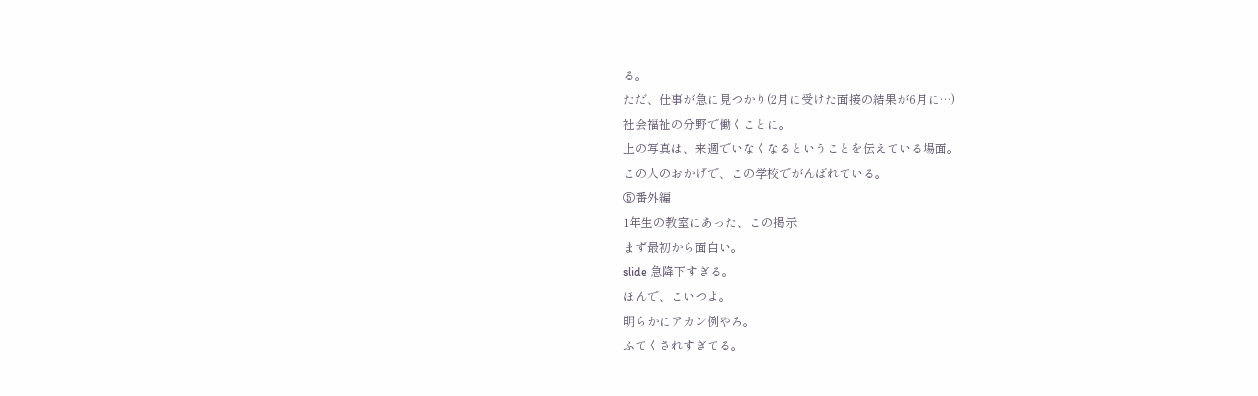る。
ただ、仕事が急に見つかり(2月に受けた面接の結果が6月に…)
社会福祉の分野で働くことに。
上の写真は、来週でいなくなるということを伝えている場面。
この人のおかげで、この学校でがんばれている。
⑤番外編
1年生の教室にあった、この掲示
まず最初から面白い。
slide 急降下すぎる。
ほんで、こいつよ。
明らかにアカン例やろ。
ふてくされすぎてる。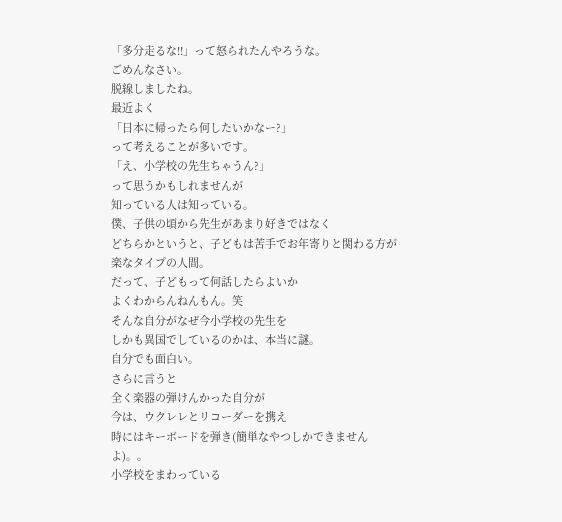「多分走るな!!」って怒られたんやろうな。
ごめんなさい。
脱線しましたね。
最近よく
「日本に帰ったら何したいかなー?」
って考えることが多いです。
「え、小学校の先生ちゃうん?」
って思うかもしれませんが
知っている人は知っている。
僕、子供の頃から先生があまり好きではなく
どちらかというと、子どもは苦手でお年寄りと関わる方が楽なタイプの人間。
だって、子どもって何話したらよいか
よくわからんねんもん。笑
そんな自分がなぜ今小学校の先生を
しかも異国でしているのかは、本当に謎。
自分でも面白い。
さらに言うと
全く楽器の弾けんかった自分が
今は、ウクレレとリコーダーを携え
時にはキーボードを弾き(簡単なやつしかできませんよ)。。
小学校をまわっている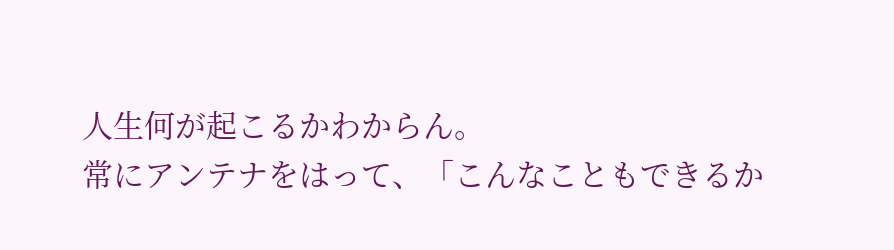人生何が起こるかわからん。
常にアンテナをはって、「こんなこともできるか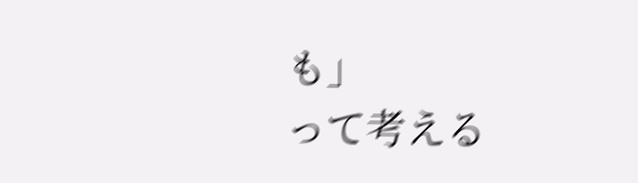も」
って考える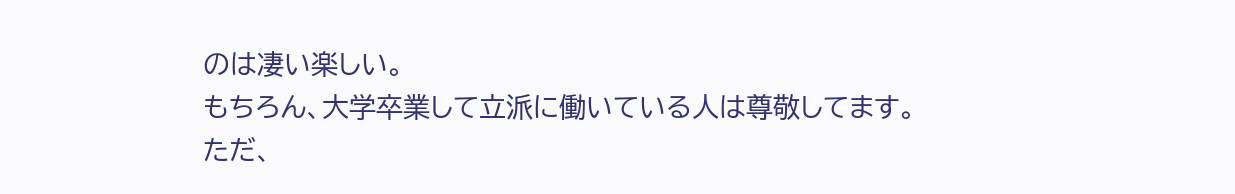のは凄い楽しい。
もちろん、大学卒業して立派に働いている人は尊敬してます。
ただ、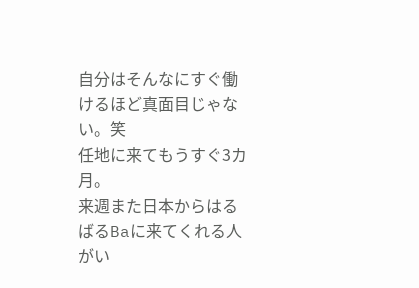自分はそんなにすぐ働けるほど真面目じゃない。笑
任地に来てもうすぐ3カ月。
来週また日本からはるばるBaに来てくれる人がい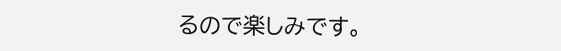るので楽しみです。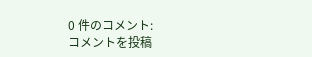0 件のコメント:
コメントを投稿